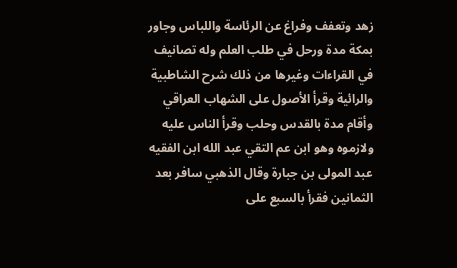زهد وتعفف وفراغ عن الرئاسة واللباس وجاور بمكة مدة ورحل في طلب العلم وله تصانيف في القراءات وغيرها من ذلك شرح الشاطبية والرائية وقرأ الأصول على الشهاب العراقي وأقام مدة بالقدس وحلب وقرأ الناس عليه ولازموه وهو ابن عم التقي عبد الله ابن الفقيه عبد المولى بن جبارة وقال الذهبي سافر بعد الثمانين فقرأ بالسبع على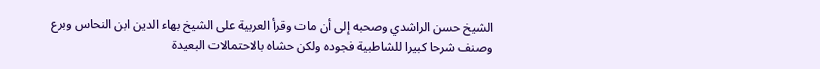الشيخ حسن الراشدي وصحبه إلى أن مات وقرأ العربية على الشيخ بهاء الدين ابن النحاس وبرع وصنف شرحا كبيرا للشاطبية فجوده ولكن حشاه بالاحتمالات البعيدة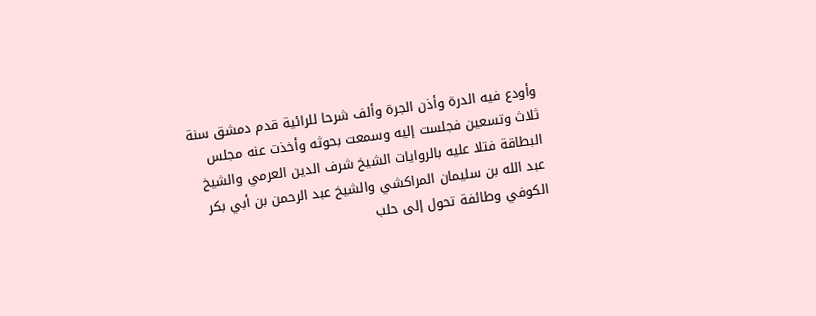وأودع فيه الدرة وأذن الجرة وألف شرحا للرائية قدم دمشق سنة ثلاث وتسعين فجلست إليه وسمعت بحوثه وأخذت عنه مجلس البطاقة فتلا عليه بالروايات الشيخ شرف الدين العرمي والشيخ عبد الله بن سليمان المراكشي والشيخ عبد الرحمن بن أبي بكر الكوفي وطائفة تحول إلى حلب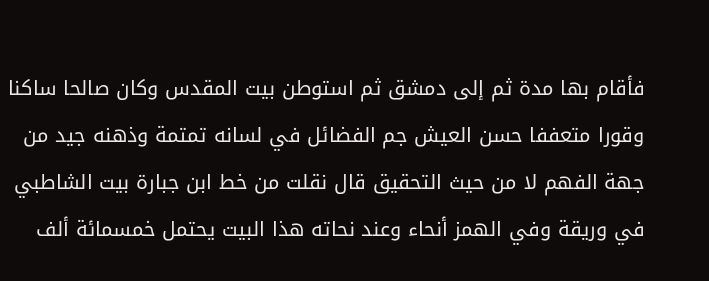فأقام بها مدة ثم إلى دمشق ثم استوطن بيت المقدس وكان صالحا ساكنا وقورا متعففا حسن العيش جم الفضائل في لسانه تمتمة وذهنه جيد من جهة الفهم لا من حيث التحقيق قال نقلت من خط ابن جبارة بيت الشاطبي في وريقة وفي الهمز أنحاء وعند نحاته هذا البيت يحتمل خمسمائة ألف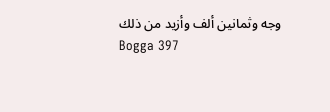وجه وثمانين ألف وأزيد من ذلك
Bogga 397